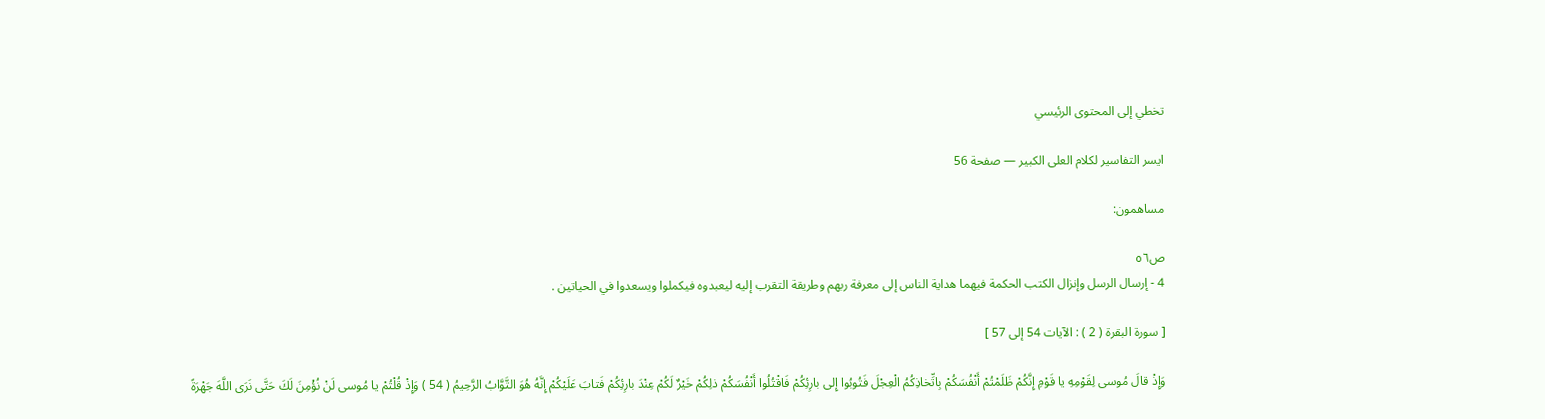تخطي إلى المحتوى الرئيسي

ايسر التفاسير لكلام العلى الكبير — صفحة 56

مساهمون:

ص٥٦
4 - إرسال الرسل وإنزال الكتب الحكمة فيهما هداية الناس إلى معرفة ربهم وطريقة التقرب إليه ليعبدوه فيكملوا ويسعدوا في الحياتين .

[ سورة البقرة ( 2 ) : الآيات 54 إلى 57 ]

وَإِذْ قالَ مُوسى لِقَوْمِهِ يا قَوْمِ إِنَّكُمْ ظَلَمْتُمْ أَنْفُسَكُمْ بِاتِّخاذِكُمُ الْعِجْلَ فَتُوبُوا إِلى بارِئِكُمْ فَاقْتُلُوا أَنْفُسَكُمْ ذلِكُمْ خَيْرٌ لَكُمْ عِنْدَ بارِئِكُمْ فَتابَ عَلَيْكُمْ إِنَّهُ هُوَ التَّوَّابُ الرَّحِيمُ ( 54 ) وَإِذْ قُلْتُمْ يا مُوسى لَنْ نُؤْمِنَ لَكَ حَتَّى نَرَى اللَّهَ جَهْرَةً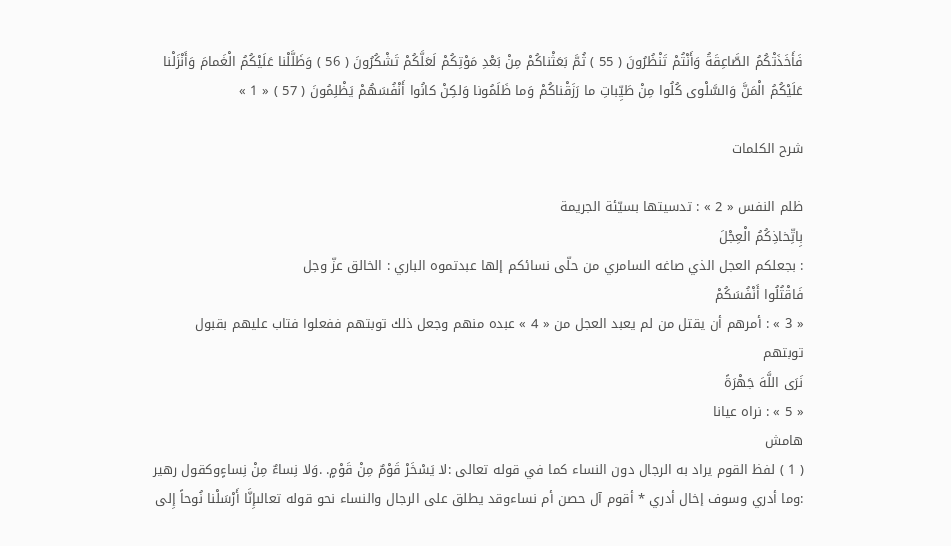فَأَخَذَتْكُمُ الصَّاعِقَةُ وَأَنْتُمْ تَنْظُرُونَ ( 55 ) ثُمَّ بَعَثْناكُمْ مِنْ بَعْدِ مَوْتِكُمْ لَعَلَّكُمْ تَشْكُرُونَ ( 56 ) وَظَلَّلْنا عَلَيْكُمُ الْغَمامَ وَأَنْزَلْنا عَلَيْكُمُ الْمَنَّ وَالسَّلْوى كُلُوا مِنْ طَيِّباتِ ما رَزَقْناكُمْ وَما ظَلَمُونا وَلكِنْ كانُوا أَنْفُسَهُمْ يَظْلِمُونَ ( 57 ) « 1 »

شرح الكلمات

ظلم النفس « 2 » : تدسيتها بسيّئة الجريمة
بِاتِّخاذِكُمُ الْعِجْلَ
: بجعلكم العجل الذي صاغه السامري من حلّى نسائكم إلها عبدتموه الباري : الخالق عزّ وجل
فَاقْتُلُوا أَنْفُسَكُمْ
« 3 » : أمرهم أن يقتل من لم يعبد العجل من « 4 » عبده منهم وجعل ذلك توبتهم ففعلوا فتاب عليهم بقبول توبتهم
نَرَى اللَّهَ جَهْرَةً
« 5 » : نراه عيانا
هامش
( 1 ) لفظ القوم يراد به الرجال دون النساء كما في قوله تعالى :لا يَسْخَرْ قَوْمٌ مِنْ قَوْمٍ. .وَلا نِساءٌ مِنْ نِساءٍوكقول رهير :وما أدري وسوف إخال أدري * أقوم آل حصن أم نساءوقد يطلق على الرجال والنساء نحو قوله تعالىإِنَّا أَرْسَلْنا نُوحاً إِلى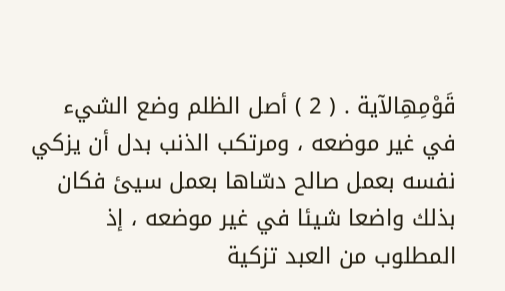قَوْمِهِالآية . ( 2 ) أصل الظلم وضع الشيء في غير موضعه ، ومرتكب الذنب بدل أن يزكي نفسه بعمل صالح دسّاها بعمل سيئ فكان بذلك واضعا شيئا في غير موضعه ، إذ المطلوب من العبد تزكية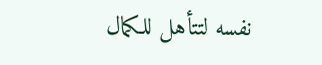نفسه لتتأهل للكمال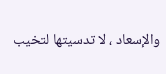والإسعاد ، لا تدسيتها لتخيب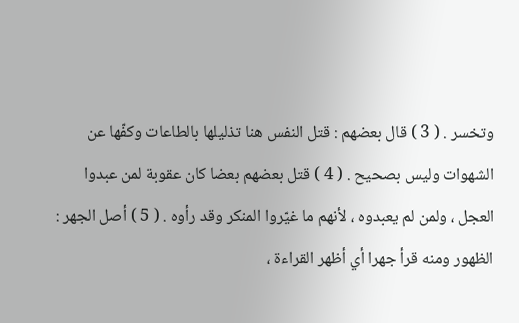وتخسر . ( 3 ) قال بعضهم : قتل النفس هنا تذليلها بالطاعات وكفّها عن الشهوات وليس بصحيح . ( 4 ) قتل بعضهم بعضا كان عقوبة لمن عبدوا العجل ، ولمن لم يعبدوه ، لأنهم ما غيّروا المنكر وقد رأوه . ( 5 ) أصل الجهر : الظهور ومنه قرأ جهرا أي أظهر القراءة ،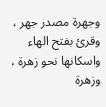وجهرة مصدر جهر ، وقرئ بفتح الهاء واسكانها نحو زهرة ، وزهرة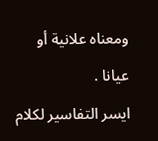ومعناه علانية أو عيانا .
ايسر التفاسير لكلام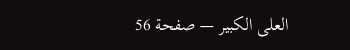العلى الكبير — صفحة 56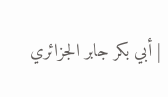| أبي بكر جابر الجزائري